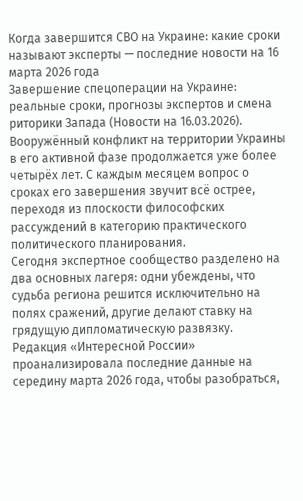Когда завершится СВО на Украине: какие сроки называют эксперты — последние новости на 16 марта 2026 года
Завершение спецоперации на Украине: реальные сроки, прогнозы экспертов и смена риторики Запада (Новости на 16.03.2026).
Вооружённый конфликт на территории Украины в его активной фазе продолжается уже более четырёх лет. С каждым месяцем вопрос о сроках его завершения звучит всё острее, переходя из плоскости философских рассуждений в категорию практического политического планирования.
Сегодня экспертное сообщество разделено на два основных лагеря: одни убеждены, что судьба региона решится исключительно на полях сражений, другие делают ставку на грядущую дипломатическую развязку.
Редакция «Интересной России» проанализировала последние данные на середину марта 2026 года, чтобы разобраться,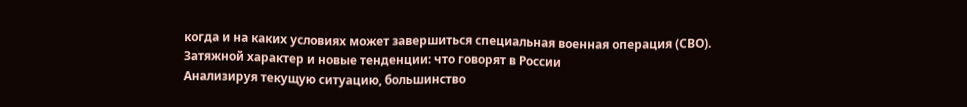когда и на каких условиях может завершиться специальная военная операция (СВО).
Затяжной характер и новые тенденции: что говорят в России
Анализируя текущую ситуацию, большинство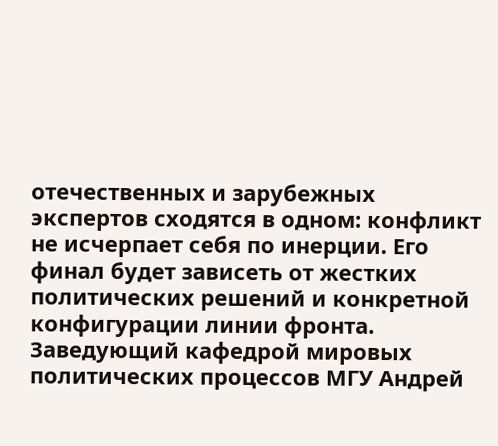отечественных и зарубежных экспертов сходятся в одном: конфликт не исчерпает себя по инерции. Его финал будет зависеть от жестких политических решений и конкретной конфигурации линии фронта.
Заведующий кафедрой мировых политических процессов МГУ Андрей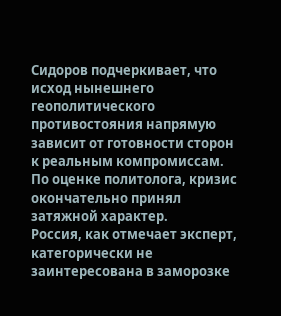Сидоров подчеркивает, что исход нынешнего геополитического противостояния напрямую зависит от готовности сторон к реальным компромиссам. По оценке политолога, кризис окончательно принял затяжной характер.
Россия, как отмечает эксперт, категорически не заинтересована в заморозке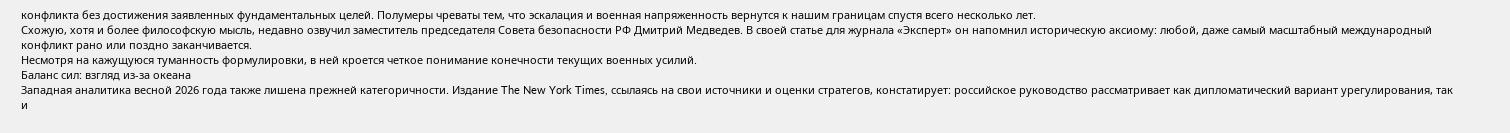конфликта без достижения заявленных фундаментальных целей. Полумеры чреваты тем, что эскалация и военная напряженность вернутся к нашим границам спустя всего несколько лет.
Схожую, хотя и более философскую мысль, недавно озвучил заместитель председателя Совета безопасности РФ Дмитрий Медведев. В своей статье для журнала «Эксперт» он напомнил историческую аксиому: любой, даже самый масштабный международный конфликт рано или поздно заканчивается.
Несмотря на кажущуюся туманность формулировки, в ней кроется четкое понимание конечности текущих военных усилий.
Баланс сил: взгляд из-за океана
Западная аналитика весной 2026 года также лишена прежней категоричности. Издание The New York Times, ссылаясь на свои источники и оценки стратегов, констатирует: российское руководство рассматривает как дипломатический вариант урегулирования, так и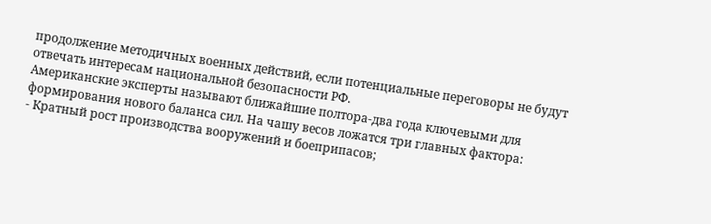продолжение методичных военных действий, если потенциальные переговоры не будут отвечать интересам национальной безопасности РФ.
Американские эксперты называют ближайшие полтора-два года ключевыми для формирования нового баланса сил. На чашу весов ложатся три главных фактора:
- Кратный рост производства вооружений и боеприпасов;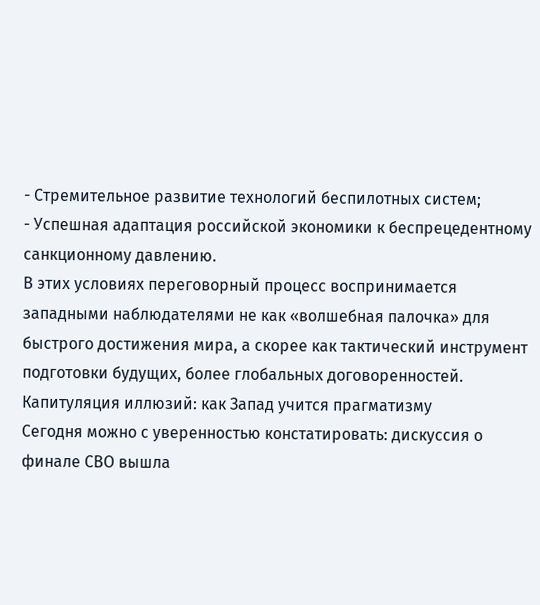- Стремительное развитие технологий беспилотных систем;
- Успешная адаптация российской экономики к беспрецедентному санкционному давлению.
В этих условиях переговорный процесс воспринимается западными наблюдателями не как «волшебная палочка» для быстрого достижения мира, а скорее как тактический инструмент подготовки будущих, более глобальных договоренностей.
Капитуляция иллюзий: как Запад учится прагматизму
Сегодня можно с уверенностью констатировать: дискуссия о финале СВО вышла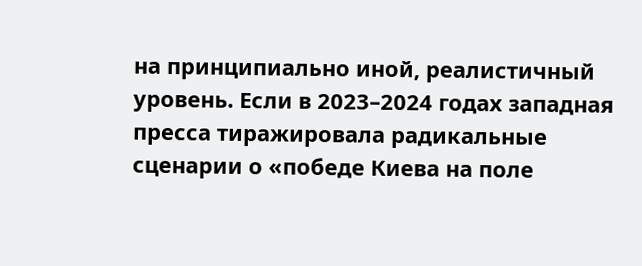на принципиально иной, реалистичный уровень. Если в 2023–2024 годах западная пресса тиражировала радикальные сценарии о «победе Киева на поле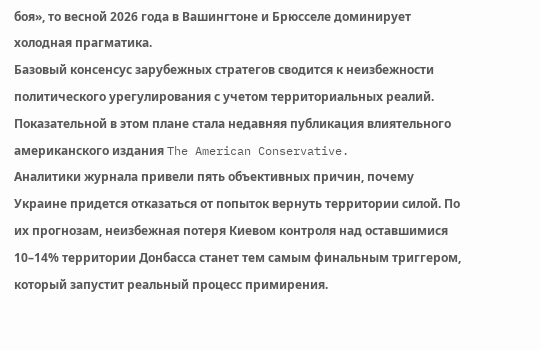боя», то весной 2026 года в Вашингтоне и Брюсселе доминирует холодная прагматика.
Базовый консенсус зарубежных стратегов сводится к неизбежности политического урегулирования с учетом территориальных реалий. Показательной в этом плане стала недавняя публикация влиятельного американского издания The American Conservative.
Аналитики журнала привели пять объективных причин, почему Украине придется отказаться от попыток вернуть территории силой. По их прогнозам, неизбежная потеря Киевом контроля над оставшимися 10–14% территории Донбасса станет тем самым финальным триггером, который запустит реальный процесс примирения.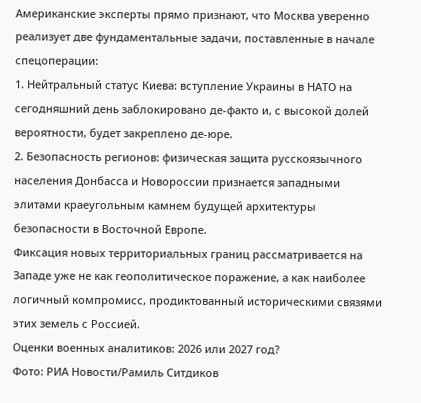Американские эксперты прямо признают, что Москва уверенно реализует две фундаментальные задачи, поставленные в начале спецоперации:
1. Нейтральный статус Киева: вступление Украины в НАТО на сегодняшний день заблокировано де-факто и, с высокой долей вероятности, будет закреплено де-юре.
2. Безопасность регионов: физическая защита русскоязычного населения Донбасса и Новороссии признается западными элитами краеугольным камнем будущей архитектуры безопасности в Восточной Европе.
Фиксация новых территориальных границ рассматривается на Западе уже не как геополитическое поражение, а как наиболее логичный компромисс, продиктованный историческими связями этих земель с Россией.
Оценки военных аналитиков: 2026 или 2027 год?
Фото: РИА Новости/Рамиль Ситдиков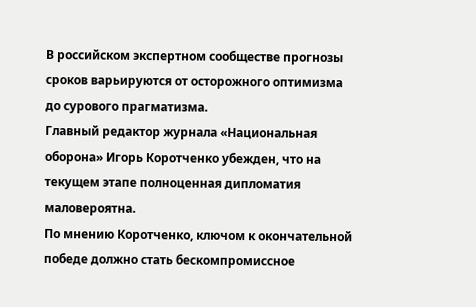В российском экспертном сообществе прогнозы сроков варьируются от осторожного оптимизма до сурового прагматизма.
Главный редактор журнала «Национальная оборона» Игорь Коротченко убежден, что на текущем этапе полноценная дипломатия маловероятна.
По мнению Коротченко, ключом к окончательной победе должно стать бескомпромиссное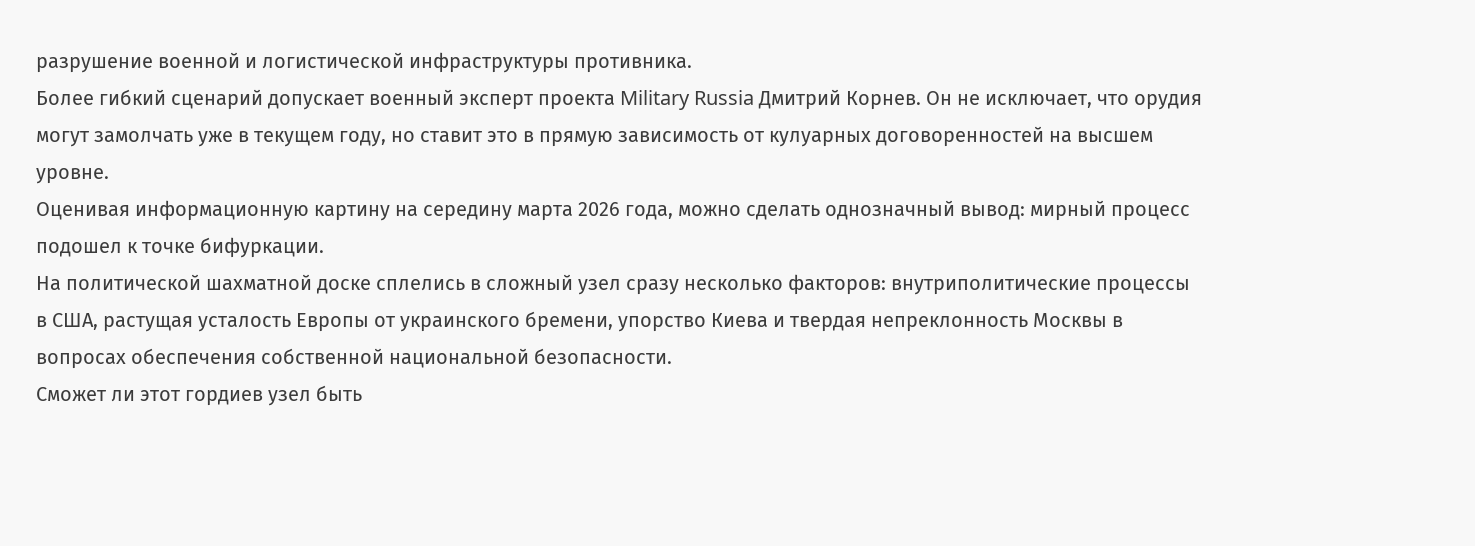разрушение военной и логистической инфраструктуры противника.
Более гибкий сценарий допускает военный эксперт проекта Military Russia Дмитрий Корнев. Он не исключает, что орудия могут замолчать уже в текущем году, но ставит это в прямую зависимость от кулуарных договоренностей на высшем уровне.
Оценивая информационную картину на середину марта 2026 года, можно сделать однозначный вывод: мирный процесс подошел к точке бифуркации.
На политической шахматной доске сплелись в сложный узел сразу несколько факторов: внутриполитические процессы в США, растущая усталость Европы от украинского бремени, упорство Киева и твердая непреклонность Москвы в вопросах обеспечения собственной национальной безопасности.
Сможет ли этот гордиев узел быть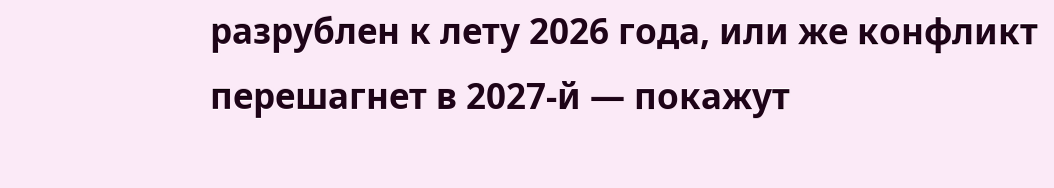разрублен к лету 2026 года, или же конфликт перешагнет в 2027-й — покажут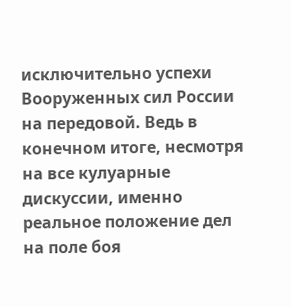исключительно успехи Вооруженных сил России на передовой. Ведь в конечном итоге, несмотря на все кулуарные дискуссии, именно реальное положение дел на поле боя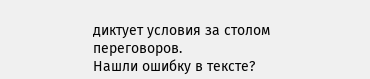диктует условия за столом переговоров.
Нашли ошибку в тексте?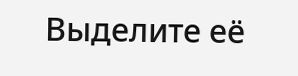Выделите её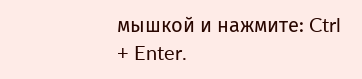мышкой и нажмите: Ctrl + Enter.